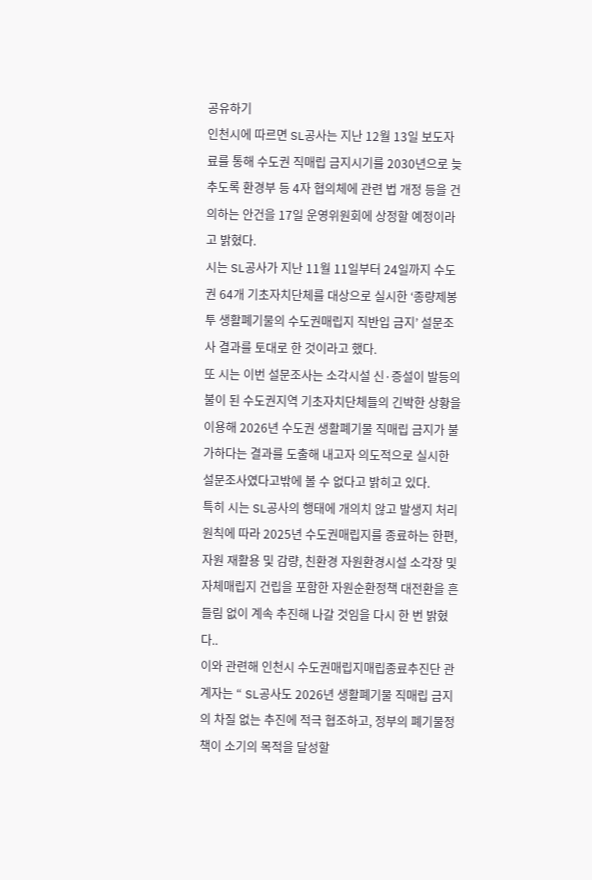공유하기
인천시에 따르면 SL공사는 지난 12월 13일 보도자료를 통해 수도권 직매립 금지시기를 2030년으로 늦추도록 환경부 등 4자 협의체에 관련 법 개정 등을 건의하는 안건을 17일 운영위원회에 상정할 예정이라고 밝혔다.
시는 SL공사가 지난 11월 11일부터 24일까지 수도권 64개 기초자치단체를 대상으로 실시한 ‘종량제봉투 생활폐기물의 수도권매립지 직반입 금지’ 설문조사 결과를 토대로 한 것이라고 했다.
또 시는 이번 설문조사는 소각시설 신·증설이 발등의 불이 된 수도권지역 기초자치단체들의 긴박한 상황을 이용해 2026년 수도권 생활폐기물 직매립 금지가 불가하다는 결과를 도출해 내고자 의도적으로 실시한 설문조사였다고밖에 볼 수 없다고 밝히고 있다.
특히 시는 SL공사의 행태에 개의치 않고 발생지 처리원칙에 따라 2025년 수도권매립지를 종료하는 한편, 자원 재활용 및 감량, 친환경 자원환경시설 소각장 및 자체매립지 건립을 포함한 자원순환정책 대전환을 흔들림 없이 계속 추진해 나갈 것임을 다시 한 번 밝혔다..
이와 관련해 인천시 수도권매립지매립종료추진단 관계자는 “ SL공사도 2026년 생활폐기물 직매립 금지의 차질 없는 추진에 적극 협조하고, 정부의 폐기물정책이 소기의 목적을 달성할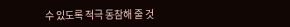수 있도록 적극 동참해 줄 것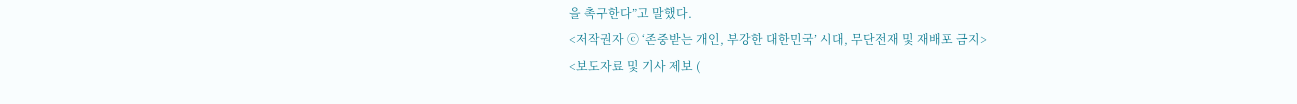을 촉구한다”고 말했다.
<저작권자 ⓒ ‘존중받는 개인, 부강한 대한민국’ 시대, 무단전재 및 재배포 금지>
<보도자료 및 기사 제보 (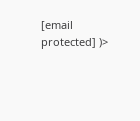[email protected] )>